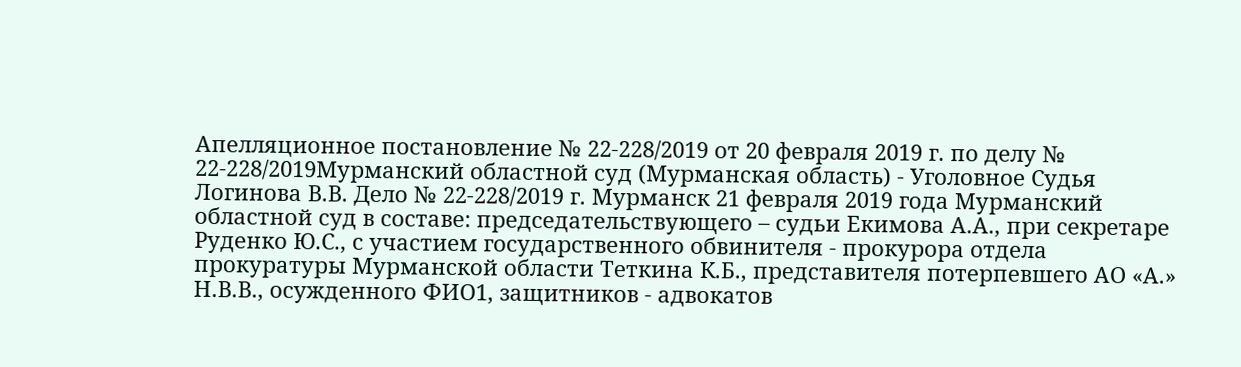Апелляционное постановление № 22-228/2019 от 20 февраля 2019 г. по делу № 22-228/2019Мурманский областной суд (Мурманская область) - Уголовное Судья Логинова В.В. Дело № 22-228/2019 г. Мурманск 21 февраля 2019 года Мурманский областной суд в составе: председательствующего – судьи Екимова А.А., при секретаре Руденко Ю.С., с участием государственного обвинителя - прокурора отдела прокуратуры Мурманской области Теткина К.Б., представителя потерпевшего АО «А.» Н.В.В., осужденного ФИО1, защитников - адвокатов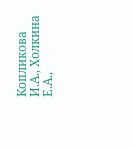Копликова И.А., Холкина Е.А.,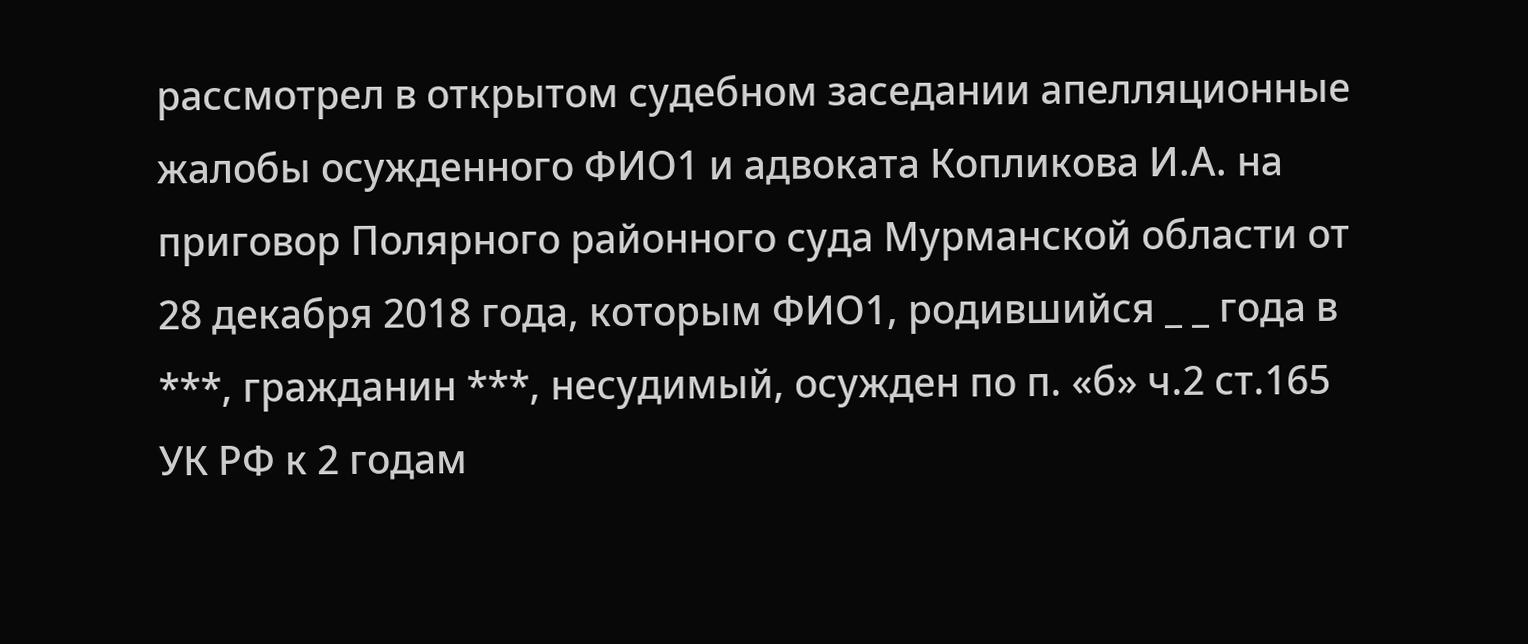рассмотрел в открытом судебном заседании апелляционные жалобы осужденного ФИО1 и адвоката Копликова И.А. на приговор Полярного районного суда Мурманской области от 28 декабря 2018 года, которым ФИО1, родившийся _ _ года в ***, гражданин ***, несудимый, осужден по п. «б» ч.2 ст.165 УК РФ к 2 годам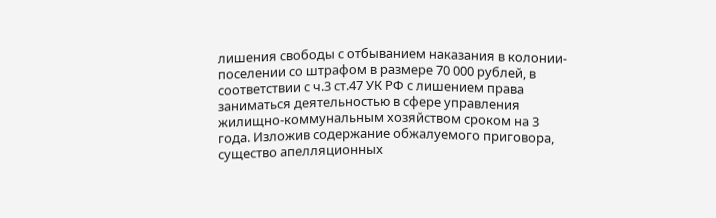лишения свободы с отбыванием наказания в колонии-поселении со штрафом в размере 70 000 рублей, в соответствии с ч.3 ст.47 УК РФ с лишением права заниматься деятельностью в сфере управления жилищно-коммунальным хозяйством сроком на 3 года. Изложив содержание обжалуемого приговора, существо апелляционных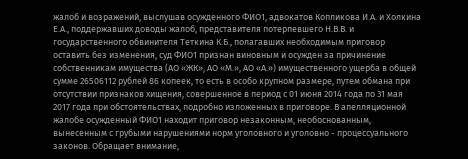жалоб и возражений, выслушав осужденного ФИО1, адвокатов Копликова И.А. и Холкина Е.А., поддержавших доводы жалоб, представителя потерпевшего Н.В.В. и государственного обвинителя Теткина К.Б., полагавших необходимым приговор оставить без изменения, суд ФИО1 признан виновным и осужден за причинение собственникам имущества (АО «ЖК», АО «М.», АО «А.») имущественного ущерба в общей сумме 26506112 рублей 86 копеек, то есть в особо крупном размере, путем обмана при отсутствии признаков хищения, совершенное в период с 01 июня 2014 года по 31 мая 2017 года при обстоятельствах, подробно изложенных в приговоре. В апелляционной жалобе осужденный ФИО1 находит приговор незаконным, необоснованным, вынесенным с грубыми нарушениями норм уголовного и уголовно - процессуального законов. Обращает внимание,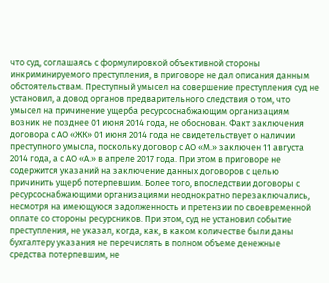что суд, соглашаясь с формулировкой объективной стороны инкриминируемого преступления, в приговоре не дал описания данным обстоятельствам. Преступный умысел на совершение преступления суд не установил, а довод органов предварительного следствия о том, что умысел на причинение ущерба ресурсоснабжающим организациям возник не позднее 01 июня 2014 года, не обоснован. Факт заключения договора с АО «ЖК» 01 июня 2014 года не свидетельствует о наличии преступного умысла, поскольку договор с АО «М.» заключен 11 августа 2014 года, а с АО «А.» в апреле 2017 года. При этом в приговоре не содержится указаний на заключение данных договоров с целью причинить ущерб потерпевшим. Более того, впоследствии договоры с ресурсоснабжающими организациями неоднократно перезаключались, несмотря на имеющуюся задолженность и претензии по своевременной оплате со стороны ресурсников. При этом, суд не установил событие преступления, не указал, когда, как, в каком количестве были даны бухгалтеру указания не перечислять в полном объеме денежные средства потерпевшим, не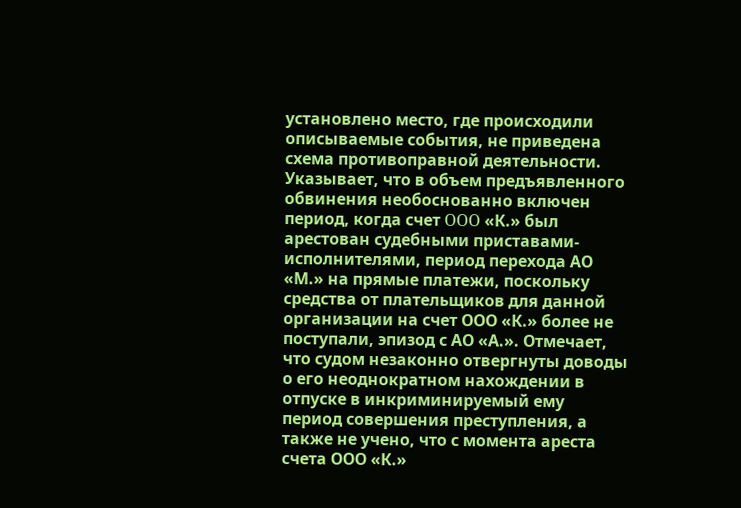установлено место, где происходили описываемые события, не приведена схема противоправной деятельности. Указывает, что в объем предъявленного обвинения необоснованно включен период, когда счет OOO «К.» был арестован судебными приставами-исполнителями, период перехода АО «М.» на прямые платежи, поскольку средства от плательщиков для данной организации на счет ООО «К.» более не поступали, эпизод с АО «А.». Отмечает, что судом незаконно отвергнуты доводы о его неоднократном нахождении в отпуске в инкриминируемый ему период совершения преступления, а также не учено, что с момента ареста счета ООО «К.»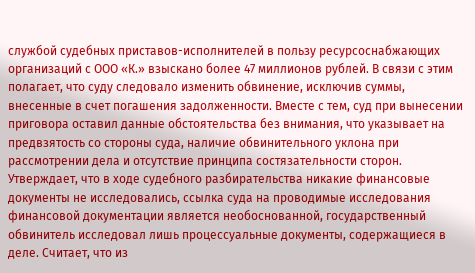службой судебных приставов-исполнителей в пользу ресурсоснабжающих организаций с ООО «К.» взыскано более 47 миллионов рублей. В связи с этим полагает, что суду следовало изменить обвинение, исключив суммы, внесенные в счет погашения задолженности. Вместе с тем, суд при вынесении приговора оставил данные обстоятельства без внимания, что указывает на предвзятость со стороны суда, наличие обвинительного уклона при рассмотрении дела и отсутствие принципа состязательности сторон. Утверждает, что в ходе судебного разбирательства никакие финансовые документы не исследовались, ссылка суда на проводимые исследования финансовой документации является необоснованной, государственный обвинитель исследовал лишь процессуальные документы, содержащиеся в деле. Считает, что из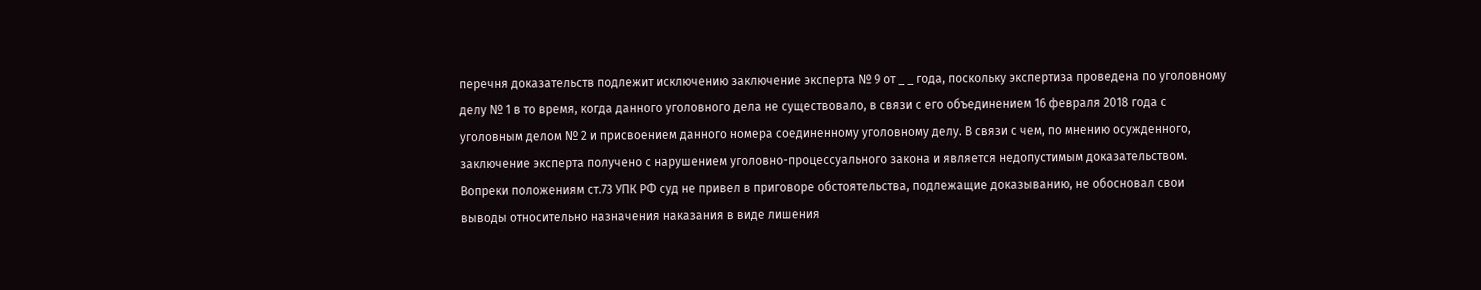перечня доказательств подлежит исключению заключение эксперта № 9 от _ _ года, поскольку экспертиза проведена по уголовному делу № 1 в то время, когда данного уголовного дела не существовало, в связи с его объединением 16 февраля 2018 года с уголовным делом № 2 и присвоением данного номера соединенному уголовному делу. В связи с чем, по мнению осужденного, заключение эксперта получено с нарушением уголовно-процессуального закона и является недопустимым доказательством. Вопреки положениям ст.73 УПК РФ суд не привел в приговоре обстоятельства, подлежащие доказыванию, не обосновал свои выводы относительно назначения наказания в виде лишения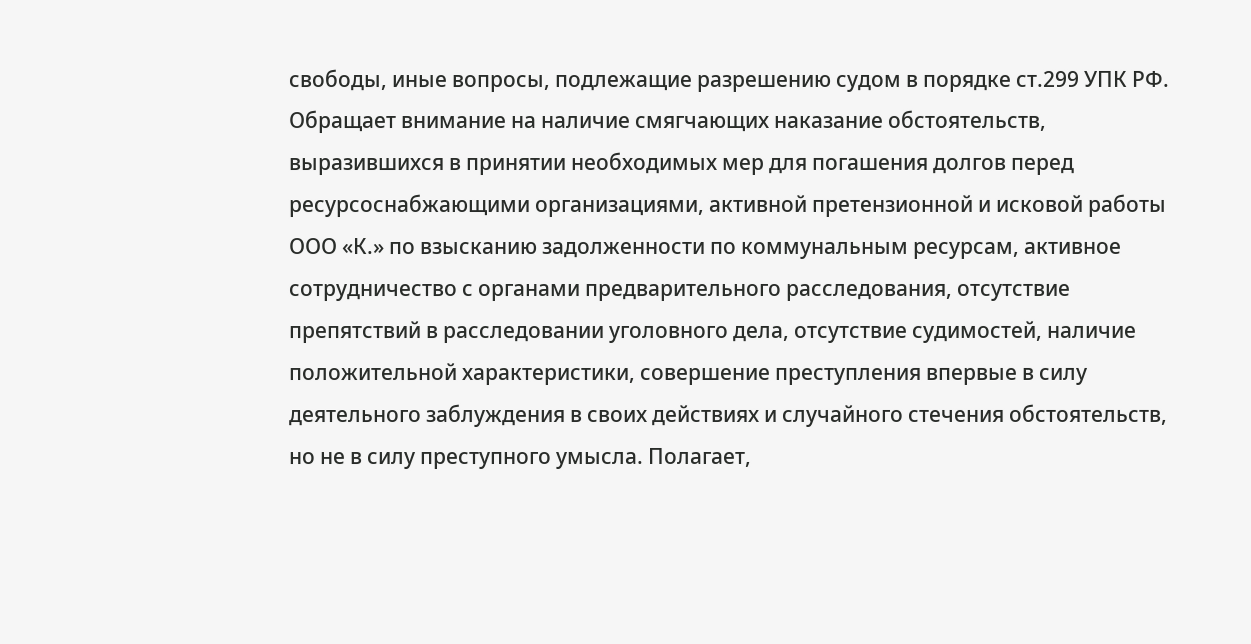свободы, иные вопросы, подлежащие разрешению судом в порядке ст.299 УПК РФ. Обращает внимание на наличие смягчающих наказание обстоятельств, выразившихся в принятии необходимых мер для погашения долгов перед ресурсоснабжающими организациями, активной претензионной и исковой работы ООО «К.» по взысканию задолженности по коммунальным ресурсам, активное сотрудничество с органами предварительного расследования, отсутствие препятствий в расследовании уголовного дела, отсутствие судимостей, наличие положительной характеристики, совершение преступления впервые в силу деятельного заблуждения в своих действиях и случайного стечения обстоятельств, но не в силу преступного умысла. Полагает,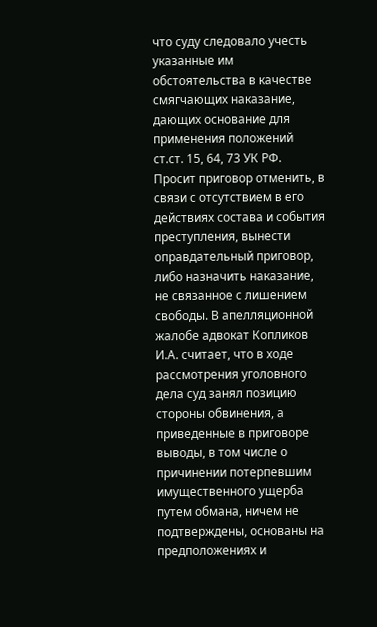что суду следовало учесть указанные им обстоятельства в качестве смягчающих наказание, дающих основание для применения положений ст.ст. 15, 64, 73 УК РФ. Просит приговор отменить, в связи с отсутствием в его действиях состава и события преступления, вынести оправдательный приговор, либо назначить наказание, не связанное с лишением свободы. В апелляционной жалобе адвокат Копликов И.А. считает, что в ходе рассмотрения уголовного дела суд занял позицию стороны обвинения, а приведенные в приговоре выводы, в том числе о причинении потерпевшим имущественного ущерба путем обмана, ничем не подтверждены, основаны на предположениях и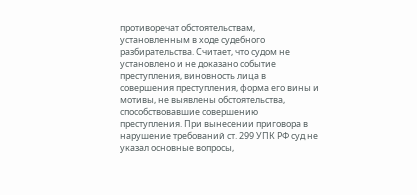противоречат обстоятельствам, установленным в ходе судебного разбирательства. Считает, что судом не установлено и не доказано событие преступления, виновность лица в совершения преступления, форма его вины и мотивы, не выявлены обстоятельства, способствовавшие совершению преступления. При вынесении приговора в нарушение требований ст. 299 УПК РФ суд не указал основные вопросы,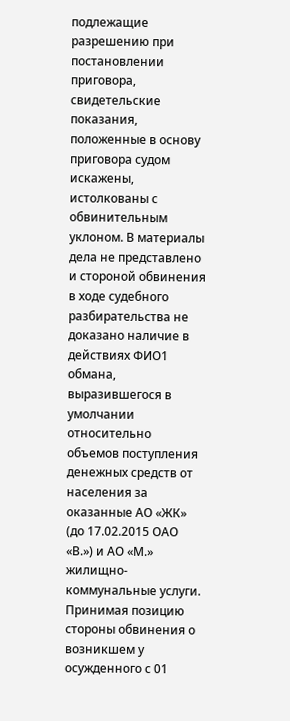подлежащие разрешению при постановлении приговора, свидетельские показания, положенные в основу приговора судом искажены, истолкованы с обвинительным уклоном. В материалы дела не представлено и стороной обвинения в ходе судебного разбирательства не доказано наличие в действиях ФИО1 обмана, выразившегося в умолчании относительно объемов поступления денежных средств от населения за оказанные АО «ЖК» (до 17.02.2015 ОАО «В.») и АО «М.» жилищно-коммунальные услуги. Принимая позицию стороны обвинения о возникшем у осужденного с 01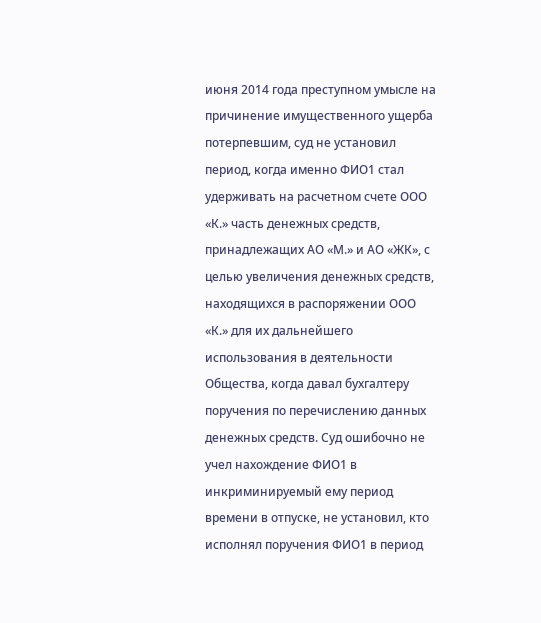июня 2014 года преступном умысле на причинение имущественного ущерба потерпевшим, суд не установил период, когда именно ФИО1 стал удерживать на расчетном счете ООО «К.» часть денежных средств, принадлежащих АО «М.» и АО «ЖК», с целью увеличения денежных средств, находящихся в распоряжении ООО «К.» для их дальнейшего использования в деятельности Общества, когда давал бухгалтеру поручения по перечислению данных денежных средств. Суд ошибочно не учел нахождение ФИО1 в инкриминируемый ему период времени в отпуске, не установил, кто исполнял поручения ФИО1 в период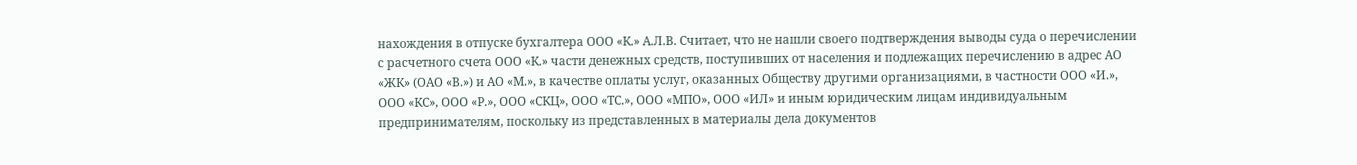нахождения в отпуске бухгалтера ООО «К.» А.Л.В. Считает, что не нашли своего подтверждения выводы суда о перечислении с расчетного счета ООО «К.» части денежных средств, поступивших от населения и подлежащих перечислению в адрес АО «ЖК» (ОАО «В.») и АО «М.», в качестве оплаты услуг, оказанных Обществу другими организациями, в частности ООО «И.», ООО «КС», ООО «Р.», ООО «СКЦ», ООО «ТС.», ООО «МПО», ООО «ИЛ» и иным юридическим лицам индивидуальным предпринимателям, поскольку из представленных в материалы дела документов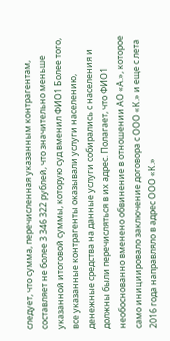следует, что сумма, перечисленная указанным контрагентам, составляет не более 3 346 322 рублей, что значительно меньше указанной итоговой суммы, которую суд вменил ФИО1 Более того, все указанные контрагенты оказывали услуги населению, денежные средства на данные услуги собирались с населения и должны были перечисляться в их адрес. Полагает, что ФИО1 необоснованно вменено обвинение в отношении АО «А.», которое само инициировало заключение договора с ООО «К.» и еще с лета 2016 года направляло в адрес ООО «К.»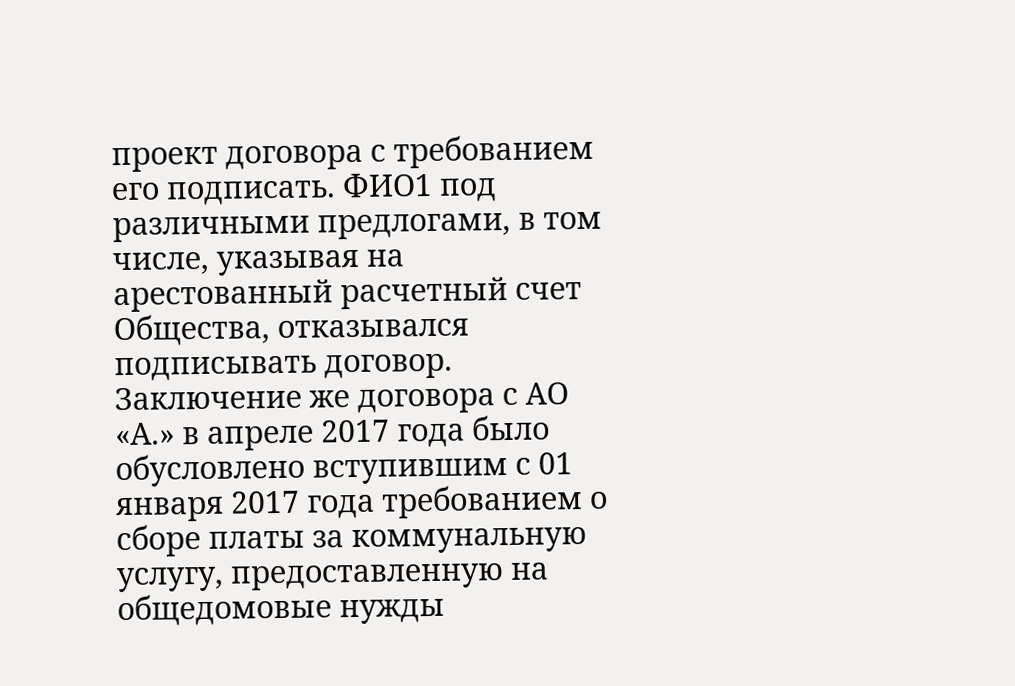проект договора с требованием его подписать. ФИО1 под различными предлогами, в том числе, указывая на арестованный расчетный счет Общества, отказывался подписывать договор. Заключение же договора с АО «А.» в апреле 2017 года было обусловлено вступившим с 01 января 2017 года требованием о сборе платы за коммунальную услугу, предоставленную на общедомовые нужды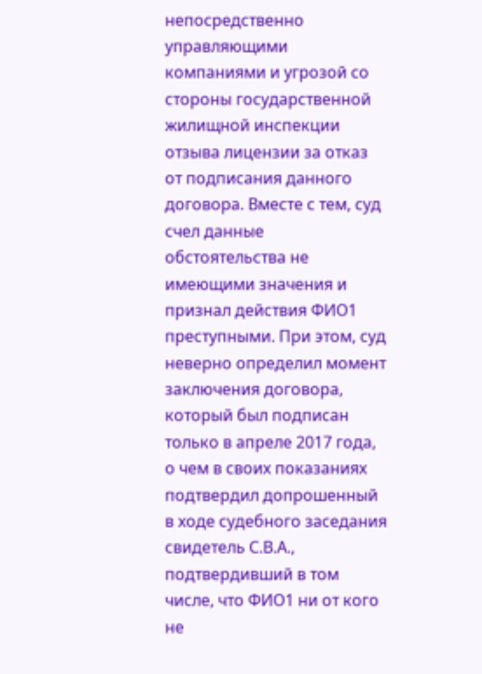непосредственно управляющими компаниями и угрозой со стороны государственной жилищной инспекции отзыва лицензии за отказ от подписания данного договора. Вместе с тем, суд счел данные обстоятельства не имеющими значения и признал действия ФИО1 преступными. При этом, суд неверно определил момент заключения договора, который был подписан только в апреле 2017 года, о чем в своих показаниях подтвердил допрошенный в ходе судебного заседания свидетель С.В.А., подтвердивший в том числе, что ФИО1 ни от кого не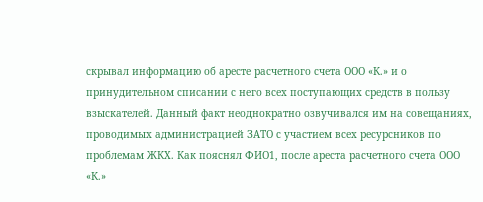скрывал информацию об аресте расчетного счета ООО «К.» и о принудительном списании с него всех поступающих средств в пользу взыскателей. Данный факт неоднократно озвучивался им на совещаниях, проводимых администрацией ЗАТО с участием всех ресурсников по проблемам ЖКХ. Как пояснял ФИО1, после ареста расчетного счета ООО «К.»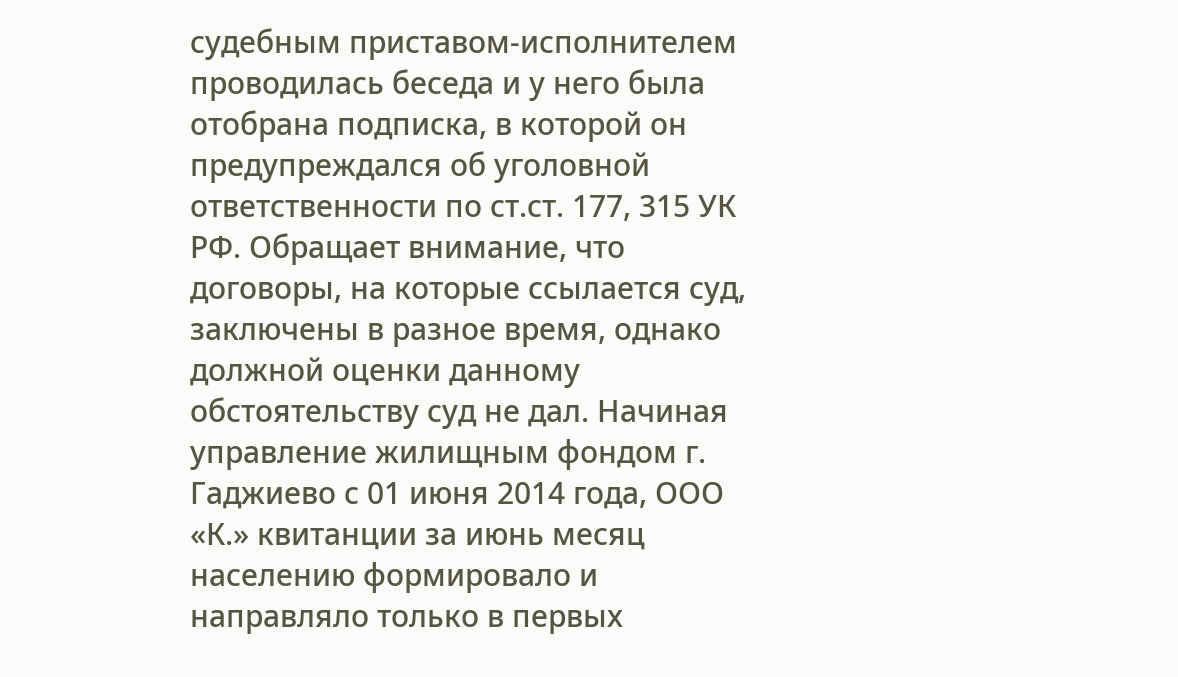судебным приставом-исполнителем проводилась беседа и у него была отобрана подписка, в которой он предупреждался об уголовной ответственности по ст.ст. 177, 315 УК РФ. Обращает внимание, что договоры, на которые ссылается суд, заключены в разное время, однако должной оценки данному обстоятельству суд не дал. Начиная управление жилищным фондом г. Гаджиево с 01 июня 2014 года, ООО «К.» квитанции за июнь месяц населению формировало и направляло только в первых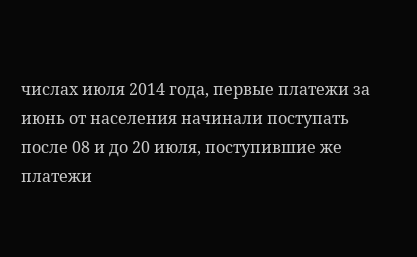числах июля 2014 года, первые платежи за июнь от населения начинали поступать после 08 и до 20 июля, поступившие же платежи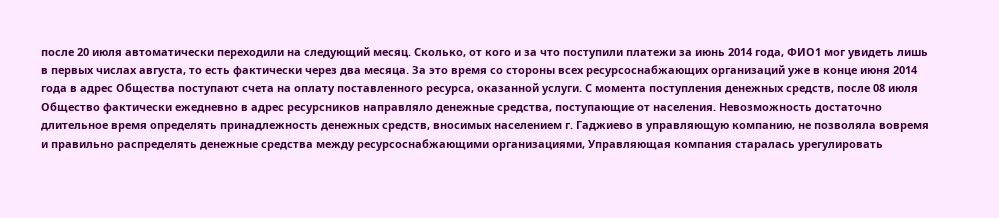после 20 июля автоматически переходили на следующий месяц. Сколько, от кого и за что поступили платежи за июнь 2014 года, ФИО1 мог увидеть лишь в первых числах августа, то есть фактически через два месяца. За это время со стороны всех ресурсоснабжающих организаций уже в конце июня 2014 года в адрес Общества поступают счета на оплату поставленного ресурса, оказанной услуги. С момента поступления денежных средств, после 08 июля Общество фактически ежедневно в адрес ресурсников направляло денежные средства, поступающие от населения. Невозможность достаточно длительное время определять принадлежность денежных средств, вносимых населением г. Гаджиево в управляющую компанию, не позволяла вовремя и правильно распределять денежные средства между ресурсоснабжающими организациями, Управляющая компания старалась урегулировать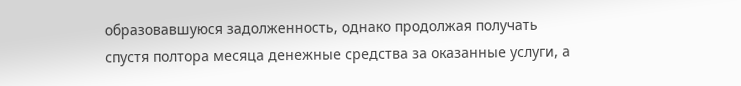образовавшуюся задолженность, однако продолжая получать спустя полтора месяца денежные средства за оказанные услуги, а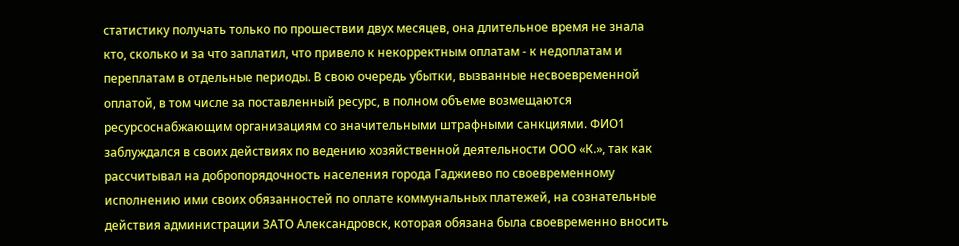статистику получать только по прошествии двух месяцев, она длительное время не знала кто, сколько и за что заплатил, что привело к некорректным оплатам - к недоплатам и переплатам в отдельные периоды. В свою очередь убытки, вызванные несвоевременной оплатой, в том числе за поставленный ресурс, в полном объеме возмещаются ресурсоснабжающим организациям со значительными штрафными санкциями. ФИО1 заблуждался в своих действиях по ведению хозяйственной деятельности ООО «К.», так как рассчитывал на добропорядочность населения города Гаджиево по своевременному исполнению ими своих обязанностей по оплате коммунальных платежей, на сознательные действия администрации ЗАТО Александровск, которая обязана была своевременно вносить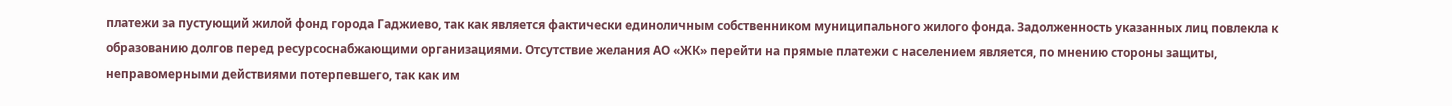платежи за пустующий жилой фонд города Гаджиево, так как является фактически единоличным собственником муниципального жилого фонда. Задолженность указанных лиц повлекла к образованию долгов перед ресурсоснабжающими организациями. Отсутствие желания АО «ЖК» перейти на прямые платежи с населением является, по мнению стороны защиты, неправомерными действиями потерпевшего, так как им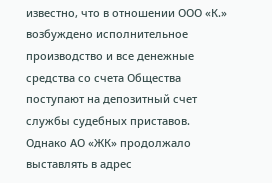известно, что в отношении ООО «К.» возбуждено исполнительное производство и все денежные средства со счета Общества поступают на депозитный счет службы судебных приставов. Однако АО «ЖК» продолжало выставлять в адрес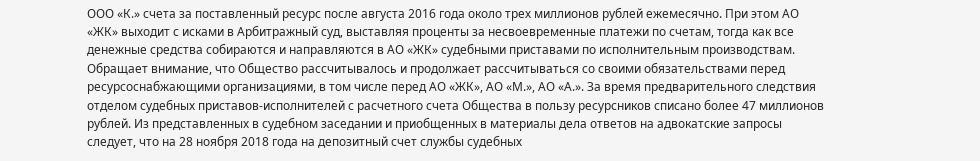ООО «К.» счета за поставленный ресурс после августа 2016 года около трех миллионов рублей ежемесячно. При этом АО «ЖК» выходит с исками в Арбитражный суд, выставляя проценты за несвоевременные платежи по счетам, тогда как все денежные средства собираются и направляются в АО «ЖК» судебными приставами по исполнительным производствам. Обращает внимание, что Общество рассчитывалось и продолжает рассчитываться со своими обязательствами перед ресурсоснабжающими организациями, в том числе перед АО «ЖК», АО «М.», АО «А.». За время предварительного следствия отделом судебных приставов-исполнителей с расчетного счета Общества в пользу ресурсников списано более 47 миллионов рублей. Из представленных в судебном заседании и приобщенных в материалы дела ответов на адвокатские запросы следует, что на 28 ноября 2018 года на депозитный счет службы судебных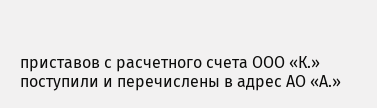приставов с расчетного счета ООО «К.» поступили и перечислены в адрес АО «А.»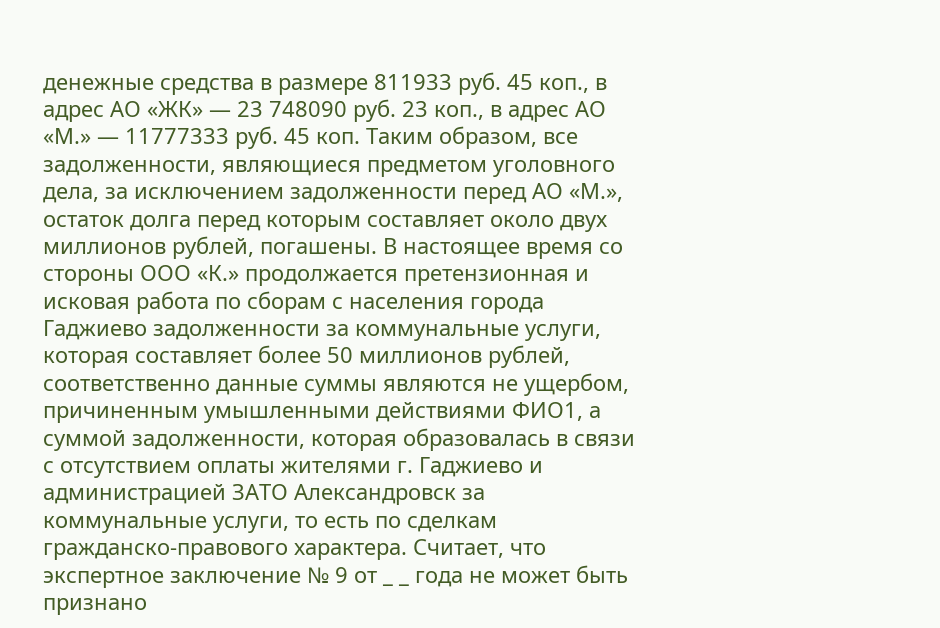денежные средства в размере 811933 руб. 45 коп., в адрес АО «ЖК» — 23 748090 руб. 23 коп., в адрес АО «М.» — 11777333 руб. 45 коп. Таким образом, все задолженности, являющиеся предметом уголовного дела, за исключением задолженности перед АО «М.», остаток долга перед которым составляет около двух миллионов рублей, погашены. В настоящее время со стороны ООО «К.» продолжается претензионная и исковая работа по сборам с населения города Гаджиево задолженности за коммунальные услуги, которая составляет более 50 миллионов рублей, соответственно данные суммы являются не ущербом, причиненным умышленными действиями ФИО1, а суммой задолженности, которая образовалась в связи с отсутствием оплаты жителями г. Гаджиево и администрацией ЗАТО Александровск за коммунальные услуги, то есть по сделкам гражданско-правового характера. Считает, что экспертное заключение № 9 от _ _ года не может быть признано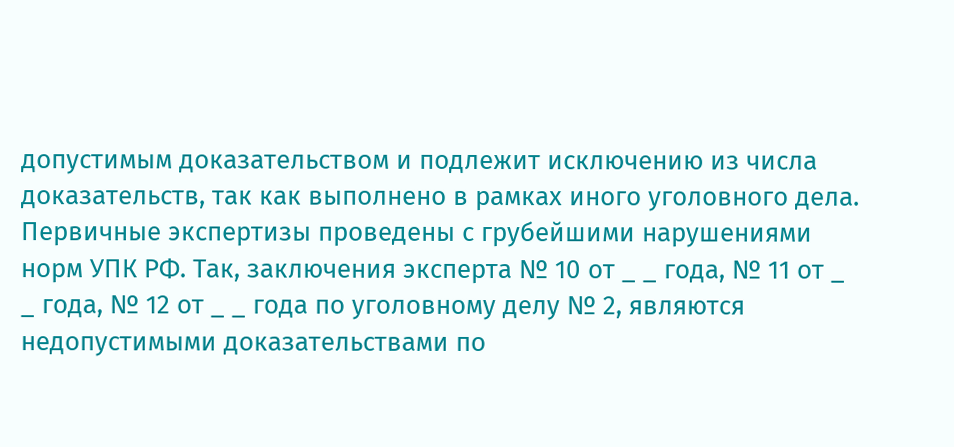допустимым доказательством и подлежит исключению из числа доказательств, так как выполнено в рамках иного уголовного дела. Первичные экспертизы проведены с грубейшими нарушениями норм УПК РФ. Так, заключения эксперта № 10 от _ _ года, № 11 от _ _ года, № 12 от _ _ года по уголовному делу № 2, являются недопустимыми доказательствами по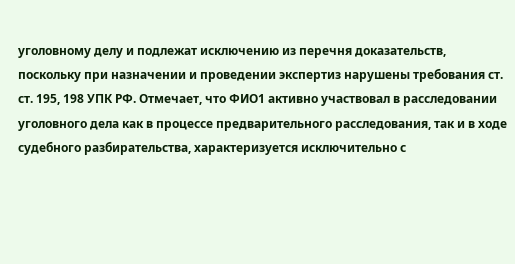уголовному делу и подлежат исключению из перечня доказательств, поскольку при назначении и проведении экспертиз нарушены требования ст. ст. 195, 198 УПК РФ. Отмечает, что ФИО1 активно участвовал в расследовании уголовного дела как в процессе предварительного расследования, так и в ходе судебного разбирательства, характеризуется исключительно с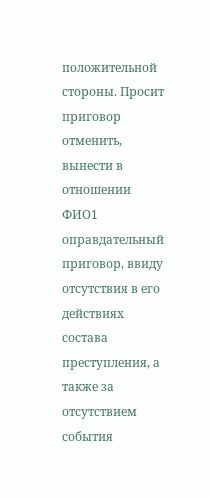положительной стороны. Просит приговор отменить, вынести в отношении ФИО1 оправдательный приговор, ввиду отсутствия в его действиях состава преступления, а также за отсутствием события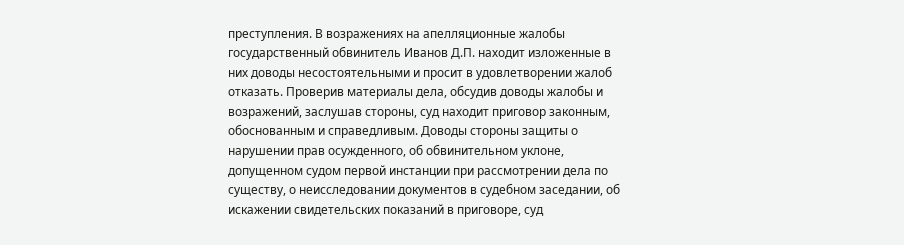преступления. В возражениях на апелляционные жалобы государственный обвинитель Иванов Д.П. находит изложенные в них доводы несостоятельными и просит в удовлетворении жалоб отказать. Проверив материалы дела, обсудив доводы жалобы и возражений, заслушав стороны, суд находит приговор законным, обоснованным и справедливым. Доводы стороны защиты о нарушении прав осужденного, об обвинительном уклоне, допущенном судом первой инстанции при рассмотрении дела по существу, о неисследовании документов в судебном заседании, об искажении свидетельских показаний в приговоре, суд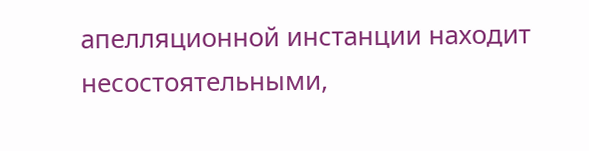апелляционной инстанции находит несостоятельными,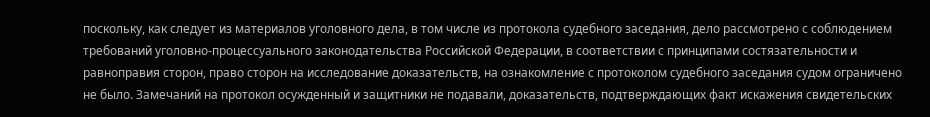поскольку, как следует из материалов уголовного дела, в том числе из протокола судебного заседания, дело рассмотрено с соблюдением требований уголовно-процессуального законодательства Российской Федерации, в соответствии с принципами состязательности и равноправия сторон, право сторон на исследование доказательств, на ознакомление с протоколом судебного заседания судом ограничено не было. Замечаний на протокол осужденный и защитники не подавали, доказательств, подтверждающих факт искажения свидетельских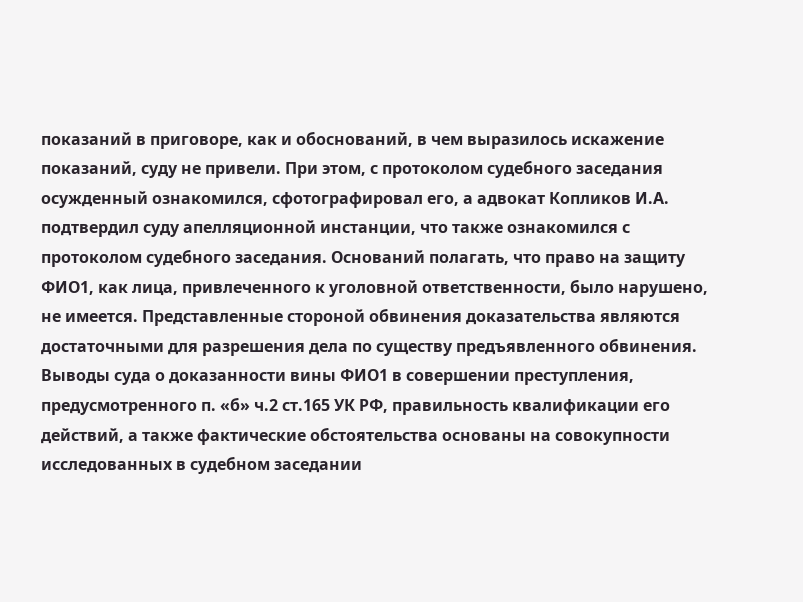показаний в приговоре, как и обоснований, в чем выразилось искажение показаний, суду не привели. При этом, с протоколом судебного заседания осужденный ознакомился, сфотографировал его, а адвокат Копликов И.А. подтвердил суду апелляционной инстанции, что также ознакомился с протоколом судебного заседания. Оснований полагать, что право на защиту ФИО1, как лица, привлеченного к уголовной ответственности, было нарушено, не имеется. Представленные стороной обвинения доказательства являются достаточными для разрешения дела по существу предъявленного обвинения. Выводы суда о доказанности вины ФИО1 в совершении преступления, предусмотренного п. «б» ч.2 ст.165 УК РФ, правильность квалификации его действий, а также фактические обстоятельства основаны на совокупности исследованных в судебном заседании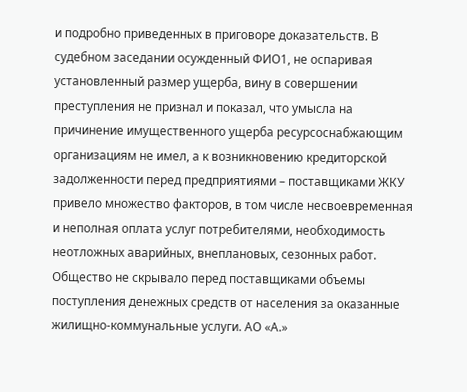и подробно приведенных в приговоре доказательств. В судебном заседании осужденный ФИО1, не оспаривая установленный размер ущерба, вину в совершении преступления не признал и показал, что умысла на причинение имущественного ущерба ресурсоснабжающим организациям не имел, а к возникновению кредиторской задолженности перед предприятиями – поставщиками ЖКУ привело множество факторов, в том числе несвоевременная и неполная оплата услуг потребителями, необходимость неотложных аварийных, внеплановых, сезонных работ. Общество не скрывало перед поставщиками объемы поступления денежных средств от населения за оказанные жилищно-коммунальные услуги. АО «А.»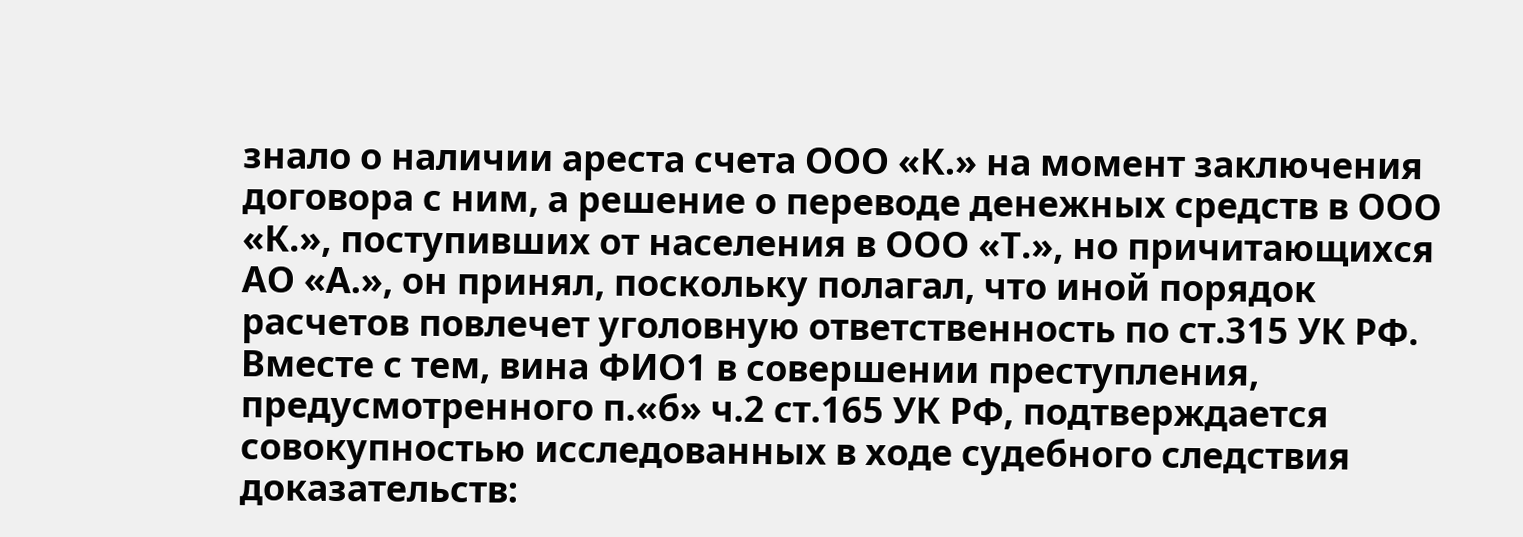знало о наличии ареста счета ООО «К.» на момент заключения договора с ним, а решение о переводе денежных средств в ООО «К.», поступивших от населения в ООО «Т.», но причитающихся АО «А.», он принял, поскольку полагал, что иной порядок расчетов повлечет уголовную ответственность по ст.315 УК РФ. Вместе с тем, вина ФИО1 в совершении преступления, предусмотренного п.«б» ч.2 ст.165 УК РФ, подтверждается совокупностью исследованных в ходе судебного следствия доказательств: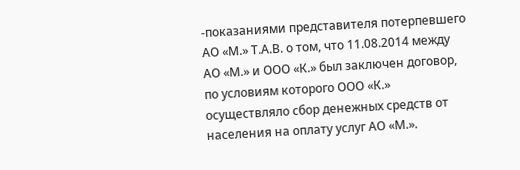-показаниями представителя потерпевшего АО «М.» Т.А.В. о том, что 11.08.2014 между АО «М.» и ООО «К.» был заключен договор, по условиям которого ООО «К.» осуществляло сбор денежных средств от населения на оплату услуг АО «М.».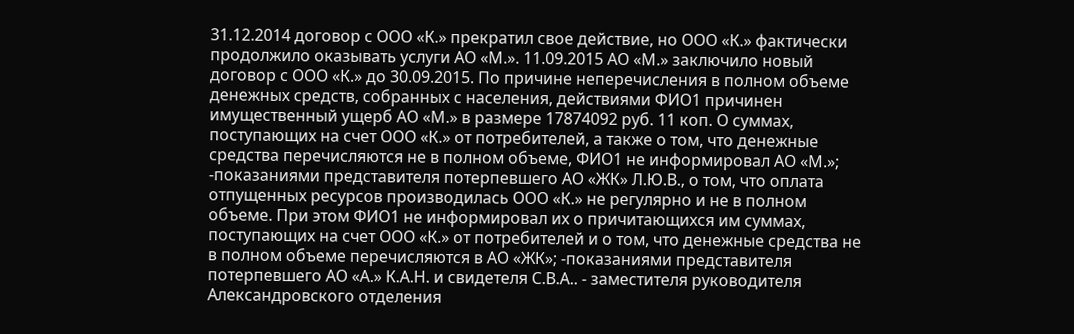31.12.2014 договор с ООО «К.» прекратил свое действие, но ООО «К.» фактически продолжило оказывать услуги АО «М.». 11.09.2015 АО «М.» заключило новый договор с ООО «К.» до 30.09.2015. По причине неперечисления в полном объеме денежных средств, собранных с населения, действиями ФИО1 причинен имущественный ущерб АО «М.» в размере 17874092 руб. 11 коп. О суммах, поступающих на счет ООО «К.» от потребителей, а также о том, что денежные средства перечисляются не в полном объеме, ФИО1 не информировал АО «М.»; -показаниями представителя потерпевшего АО «ЖК» Л.Ю.В., о том, что оплата отпущенных ресурсов производилась ООО «К.» не регулярно и не в полном объеме. При этом ФИО1 не информировал их о причитающихся им суммах, поступающих на счет ООО «К.» от потребителей и о том, что денежные средства не в полном объеме перечисляются в АО «ЖК»; -показаниями представителя потерпевшего АО «А.» К.А.Н. и свидетеля С.В.А.. - заместителя руководителя Александровского отделения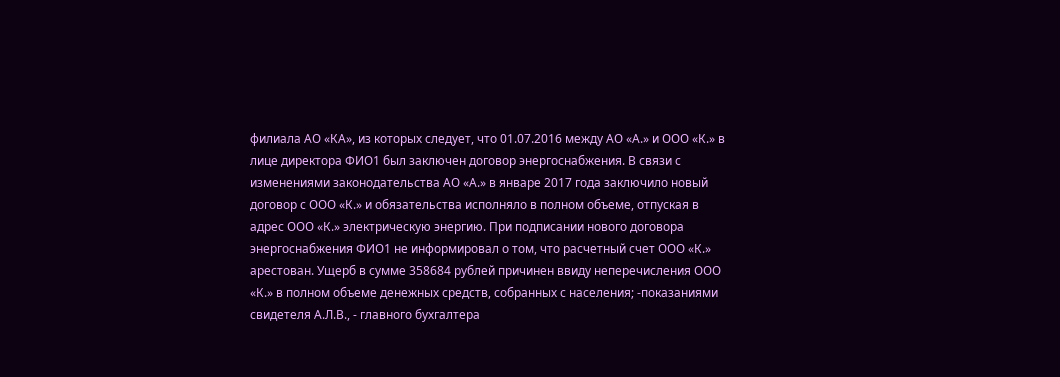филиала АО «КА», из которых следует, что 01.07.2016 между АО «А.» и ООО «К.» в лице директора ФИО1 был заключен договор энергоснабжения. В связи с изменениями законодательства АО «А.» в январе 2017 года заключило новый договор с ООО «К.» и обязательства исполняло в полном объеме, отпуская в адрес ООО «К.» электрическую энергию. При подписании нового договора энергоснабжения ФИО1 не информировал о том, что расчетный счет ООО «К.» арестован. Ущерб в сумме 358684 рублей причинен ввиду неперечисления ООО «К.» в полном объеме денежных средств, собранных с населения; -показаниями свидетеля А.Л.В., - главного бухгалтера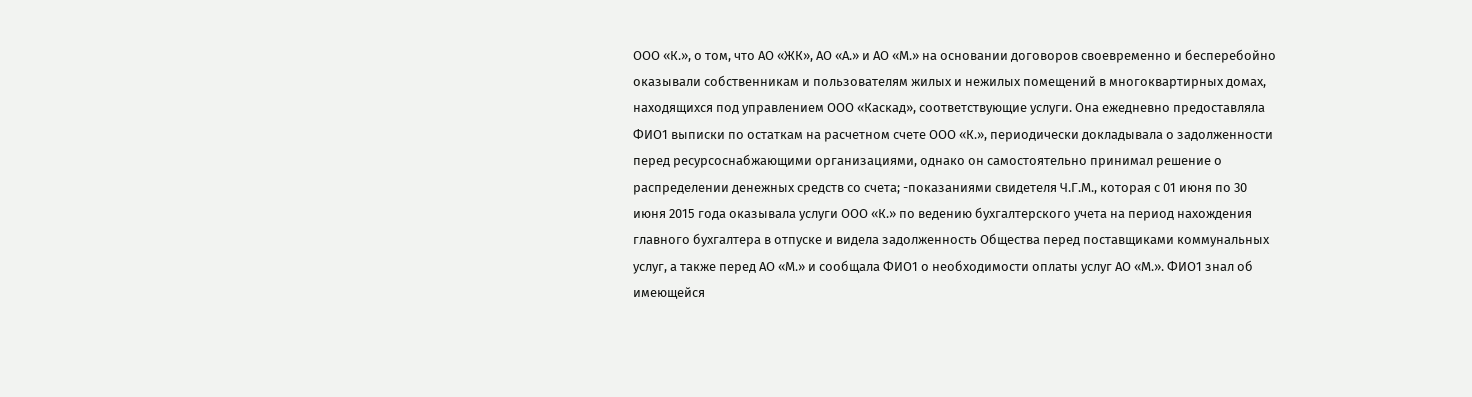ООО «К.», о том, что АО «ЖК», АО «А.» и АО «М.» на основании договоров своевременно и бесперебойно оказывали собственникам и пользователям жилых и нежилых помещений в многоквартирных домах, находящихся под управлением ООО «Каскад», соответствующие услуги. Она ежедневно предоставляла ФИО1 выписки по остаткам на расчетном счете ООО «К.», периодически докладывала о задолженности перед ресурсоснабжающими организациями, однако он самостоятельно принимал решение о распределении денежных средств со счета; -показаниями свидетеля Ч.Г.М., которая с 01 июня по 30 июня 2015 года оказывала услуги ООО «К.» по ведению бухгалтерского учета на период нахождения главного бухгалтера в отпуске и видела задолженность Общества перед поставщиками коммунальных услуг, а также перед АО «М.» и сообщала ФИО1 о необходимости оплаты услуг АО «М.». ФИО1 знал об имеющейся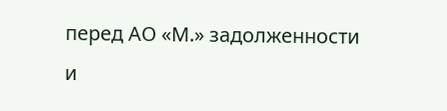перед АО «М.» задолженности и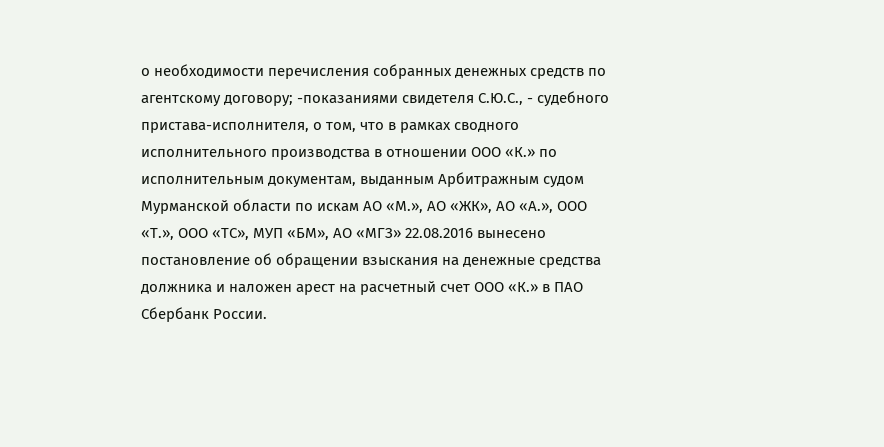о необходимости перечисления собранных денежных средств по агентскому договору; -показаниями свидетеля С.Ю.С., - судебного пристава-исполнителя, о том, что в рамках сводного исполнительного производства в отношении ООО «К.» по исполнительным документам, выданным Арбитражным судом Мурманской области по искам АО «М.», АО «ЖК», АО «А.», ООО «Т.», ООО «ТС», МУП «БМ», АО «МГЗ» 22.08.2016 вынесено постановление об обращении взыскания на денежные средства должника и наложен арест на расчетный счет ООО «К.» в ПАО Сбербанк России.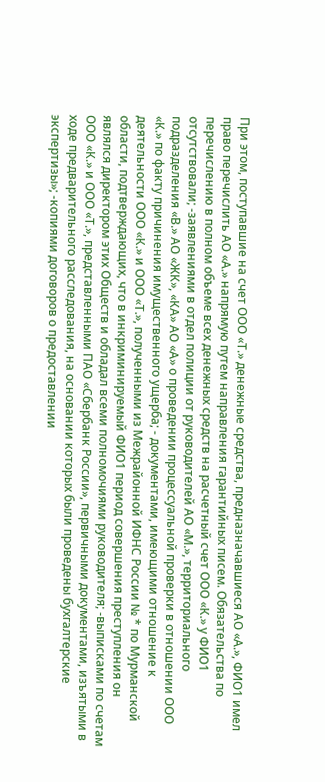При этом, поступавшие на счет ООО «Т.» денежные средства, предназначавшиеся АО «А.», ФИО1 имел право перечислить АО «А.» напрямую путем направления гарантийных писем. Обязательства по перечислению в полном объеме всех денежных средств на расчетный счет ООО «К.» у ФИО1 отсутствовали; -заявлениями в отдел полиции от руководителей АО «М.», территориального подразделения «В.» АО «ЖК», «КА» АО «А» о проведении процессуальной проверки в отношении ООО «К.» по факту причинения имущественного ущерба; - документами, имеющими отношение к деятельности ООО «К.» и ООО «Т.», полученными из Межрайонной ИФНС России № * по Мурманской области, подтверждающих, что в инкриминируемый ФИО1 период совершения преступления он являлся директором этих Обществ и обладал всеми полномочиями руководителя; -выписками по счетам ООО «К.» и ООО «Т.», представленными ПАО «Сбербанк России», первичными документами, изъятыми в ходе предварительного расследования, на основании которых были проведены бухгалтерские экспертизы»; -копиями договоров о предоставлении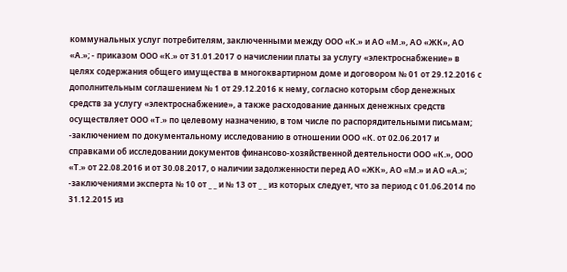коммунальных услуг потребителям, заключенными между ООО «К.» и АО «М.», АО «ЖК», АО «А.»; - приказом ООО «К.» от 31.01.2017 о начислении платы за услугу «электроснабжение» в целях содержания общего имущества в многоквартирном доме и договором № 01 от 29.12.2016 с дополнительным соглашением № 1 от 29.12.2016 к нему, согласно которым сбор денежных средств за услугу «электроснабжение», а также расходование данных денежных средств осуществляет ООО «Т.» по целевому назначению, в том числе по распорядительными письмам; -заключением по документальному исследованию в отношении ООО «К. от 02.06.2017 и справками об исследовании документов финансово-хозяйственной деятельности ООО «К.», ООО «Т.» от 22.08.2016 и от 30.08.2017, о наличии задолженности перед АО «ЖК», АО «М.» и АО «А.»; -заключениями эксперта № 10 от _ _ и № 13 от _ _ из которых следует, что за период с 01.06.2014 по 31.12.2015 из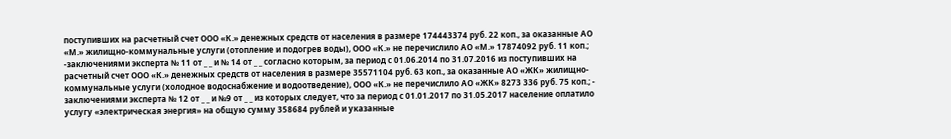поступивших на расчетный счет ООО «К.» денежных средств от населения в размере 174443374 руб. 22 коп., за оказанные АО «М.» жилищно-коммунальные услуги (отопление и подогрев воды), ООО «К.» не перечислило АО «М.» 17874092 руб. 11 коп.; -заключениями эксперта № 11 от _ _ и № 14 от _ _ согласно которым, за период с 01.06.2014 по 31.07.2016 из поступивших на расчетный счет ООО «К.» денежных средств от населения в размере 35571104 руб. 63 коп., за оказанные АО «ЖК» жилищно-коммунальные услуги (холодное водоснабжение и водоотведение), ООО «К.» не перечислило АО «ЖК» 8273 336 руб. 75 коп.; - заключениями эксперта № 12 от _ _ и №9 от _ _ из которых следует, что за период с 01.01.2017 по 31.05.2017 население оплатило услугу «электрическая энергия» на общую сумму 358684 рублей и указанные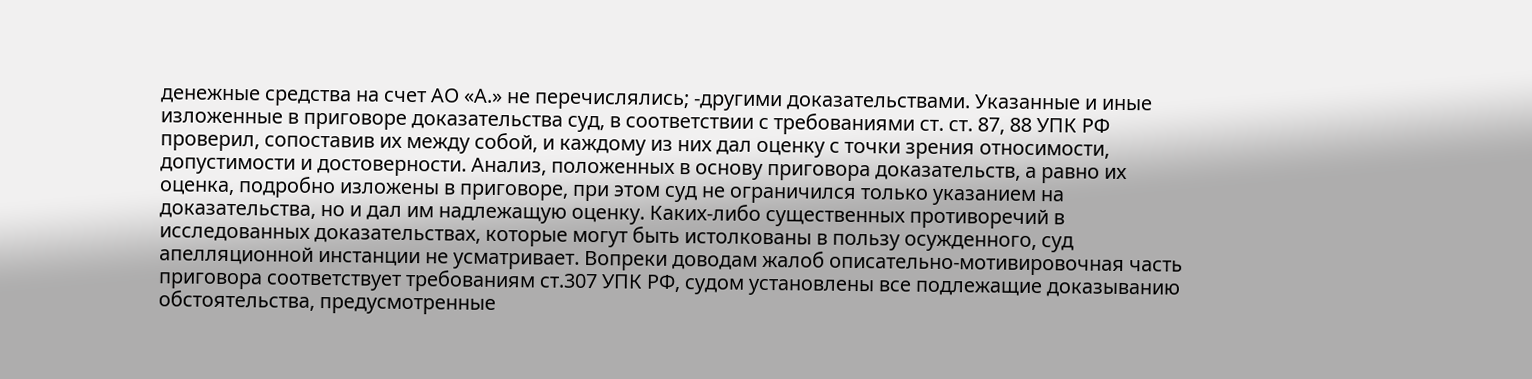денежные средства на счет АО «А.» не перечислялись; -другими доказательствами. Указанные и иные изложенные в приговоре доказательства суд, в соответствии с требованиями ст. ст. 87, 88 УПК РФ проверил, сопоставив их между собой, и каждому из них дал оценку с точки зрения относимости, допустимости и достоверности. Анализ, положенных в основу приговора доказательств, а равно их оценка, подробно изложены в приговоре, при этом суд не ограничился только указанием на доказательства, но и дал им надлежащую оценку. Каких-либо существенных противоречий в исследованных доказательствах, которые могут быть истолкованы в пользу осужденного, суд апелляционной инстанции не усматривает. Вопреки доводам жалоб описательно-мотивировочная часть приговора соответствует требованиям ст.307 УПК РФ, судом установлены все подлежащие доказыванию обстоятельства, предусмотренные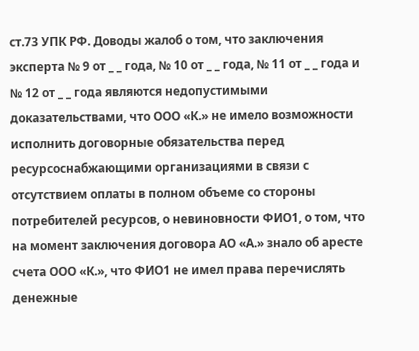ст.73 УПК РФ. Доводы жалоб о том, что заключения эксперта № 9 от _ _ года, № 10 от _ _ года, № 11 от _ _ года и № 12 от _ _ года являются недопустимыми доказательствами, что ООО «К.» не имело возможности исполнить договорные обязательства перед ресурсоснабжающими организациями в связи с отсутствием оплаты в полном объеме со стороны потребителей ресурсов, о невиновности ФИО1, о том, что на момент заключения договора АО «А.» знало об аресте счета ООО «К.», что ФИО1 не имел права перечислять денежные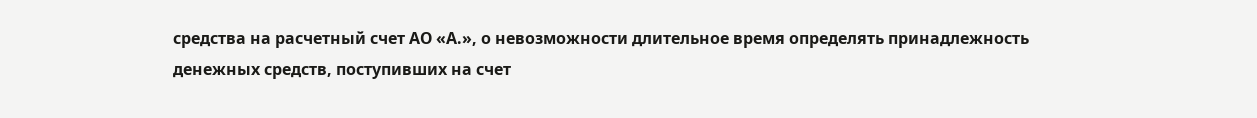средства на расчетный счет АО «А.», о невозможности длительное время определять принадлежность денежных средств, поступивших на счет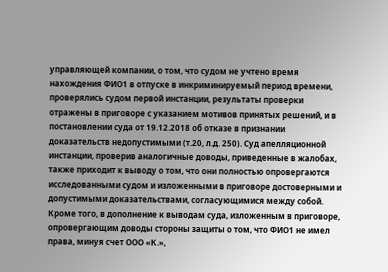управляющей компании, о том, что судом не учтено время нахождения ФИО1 в отпуске в инкриминируемый период времени, проверялись судом первой инстанции, результаты проверки отражены в приговоре с указанием мотивов принятых решений, и в постановлении суда от 19.12.2018 об отказе в признании доказательств недопустимыми (т.20, л.д. 250). Суд апелляционной инстанции, проверив аналогичные доводы, приведенные в жалобах, также приходит к выводу о том, что они полностью опровергаются исследованными судом и изложенными в приговоре достоверными и допустимыми доказательствами, согласующимися между собой. Кроме того, в дополнение к выводам суда, изложенным в приговоре, опровергающим доводы стороны защиты о том, что ФИО1 не имел права, минуя счет ООО «К.»,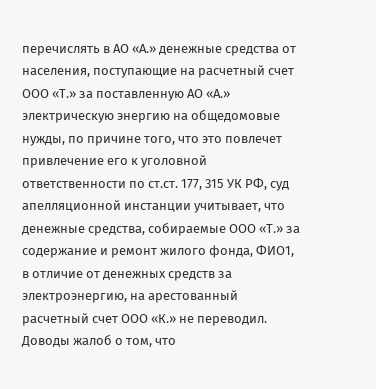перечислять в АО «А.» денежные средства от населения, поступающие на расчетный счет ООО «Т.» за поставленную АО «А.» электрическую энергию на общедомовые нужды, по причине того, что это повлечет привлечение его к уголовной ответственности по ст.ст. 177, 315 УК РФ, суд апелляционной инстанции учитывает, что денежные средства, собираемые ООО «Т.» за содержание и ремонт жилого фонда, ФИО1, в отличие от денежных средств за электроэнергию, на арестованный расчетный счет ООО «К.» не переводил. Доводы жалоб о том, что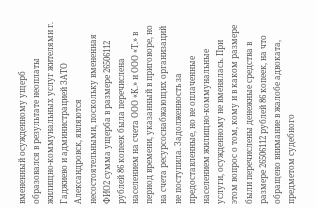вмененный осужденному ущерб образовался в результате неоплаты жилищно-коммунальных услуг жителями г. Гаджиево и администрацией ЗАТО Александровск, являются несостоятельными, поскольку вмененная ФИО2 сумма ущерба в размере 26506112 рублей 86 копеек была перечислена населением на счета ООО «К.» и ООО «Т.» в период времени, указанный в приговоре, но на счета ресурсоснабжающих организаций не поступила. Задолженность за предоставленные, но не оплаченные населением жилищно-коммунальные услуги, осужденному не вменялась. При этом вопрос о том, кому и в каком размере были перечислены денежные средства в размере 26506112 рублей 86 копеек, на что обращено внимание в жалобе адвоката, предметом судебного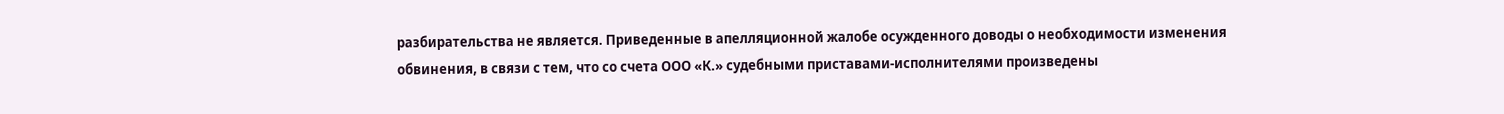разбирательства не является. Приведенные в апелляционной жалобе осужденного доводы о необходимости изменения обвинения, в связи с тем, что со счета ООО «К.» судебными приставами-исполнителями произведены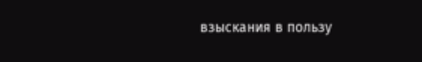взыскания в пользу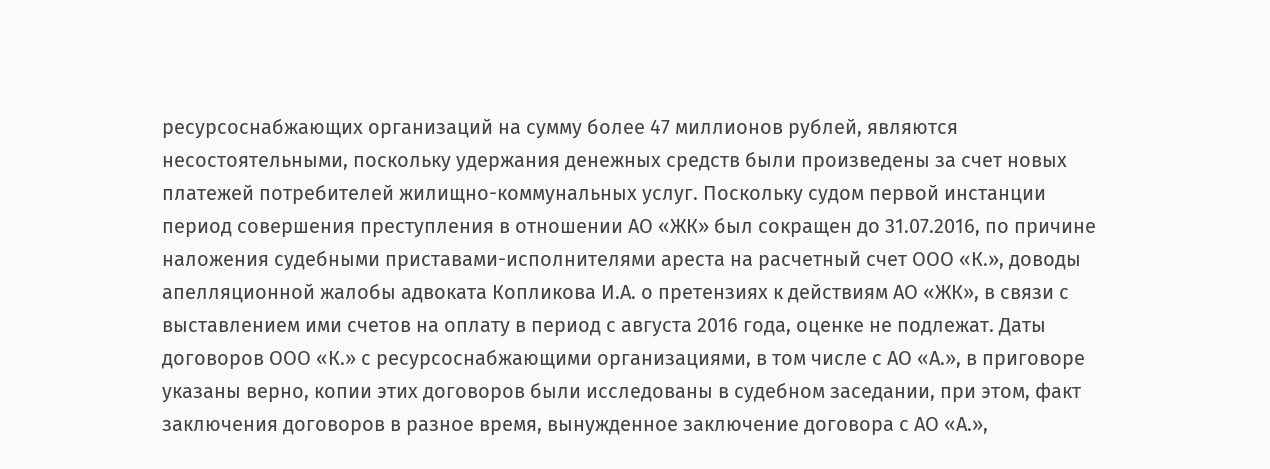ресурсоснабжающих организаций на сумму более 47 миллионов рублей, являются несостоятельными, поскольку удержания денежных средств были произведены за счет новых платежей потребителей жилищно-коммунальных услуг. Поскольку судом первой инстанции период совершения преступления в отношении АО «ЖК» был сокращен до 31.07.2016, по причине наложения судебными приставами-исполнителями ареста на расчетный счет ООО «К.», доводы апелляционной жалобы адвоката Копликова И.А. о претензиях к действиям АО «ЖК», в связи с выставлением ими счетов на оплату в период с августа 2016 года, оценке не подлежат. Даты договоров ООО «К.» с ресурсоснабжающими организациями, в том числе с АО «А.», в приговоре указаны верно, копии этих договоров были исследованы в судебном заседании, при этом, факт заключения договоров в разное время, вынужденное заключение договора с АО «А.»,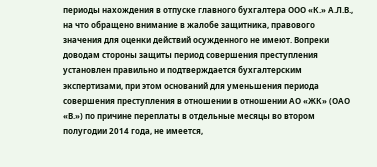периоды нахождения в отпуске главного бухгалтера ООО «К.» А.Л.В., на что обращено внимание в жалобе защитника, правового значения для оценки действий осужденного не имеют. Вопреки доводам стороны защиты период совершения преступления установлен правильно и подтверждается бухгалтерским экспертизами, при этом оснований для уменьшения периода совершения преступления в отношении в отношении АО «ЖК» (ОАО «В.») по причине переплаты в отдельные месяцы во втором полугодии 2014 года, не имеется,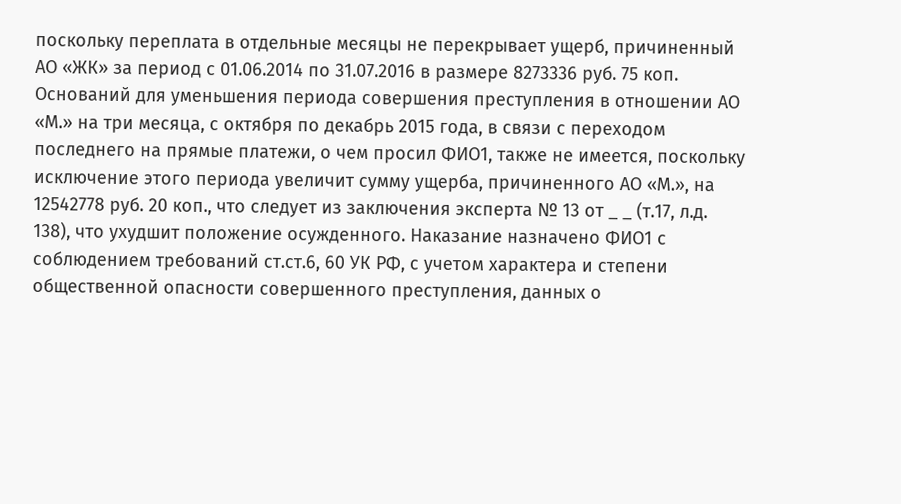поскольку переплата в отдельные месяцы не перекрывает ущерб, причиненный АО «ЖК» за период с 01.06.2014 по 31.07.2016 в размере 8273336 руб. 75 коп. Оснований для уменьшения периода совершения преступления в отношении АО «М.» на три месяца, с октября по декабрь 2015 года, в связи с переходом последнего на прямые платежи, о чем просил ФИО1, также не имеется, поскольку исключение этого периода увеличит сумму ущерба, причиненного АО «М.», на 12542778 руб. 20 коп., что следует из заключения эксперта № 13 от _ _ (т.17, л.д. 138), что ухудшит положение осужденного. Наказание назначено ФИО1 с соблюдением требований ст.ст.6, 60 УК РФ, с учетом характера и степени общественной опасности совершенного преступления, данных о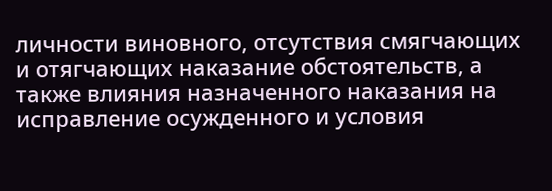личности виновного, отсутствия смягчающих и отягчающих наказание обстоятельств, а также влияния назначенного наказания на исправление осужденного и условия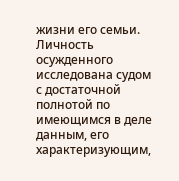жизни его семьи. Личность осужденного исследована судом с достаточной полнотой по имеющимся в деле данным, его характеризующим,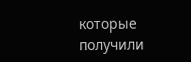которые получили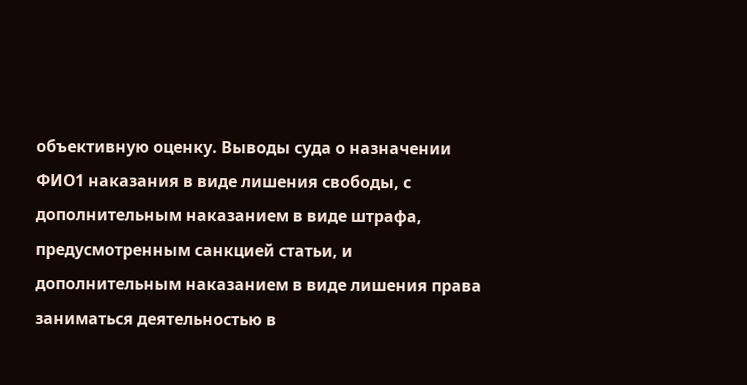объективную оценку. Выводы суда о назначении ФИО1 наказания в виде лишения свободы, с дополнительным наказанием в виде штрафа, предусмотренным санкцией статьи, и дополнительным наказанием в виде лишения права заниматься деятельностью в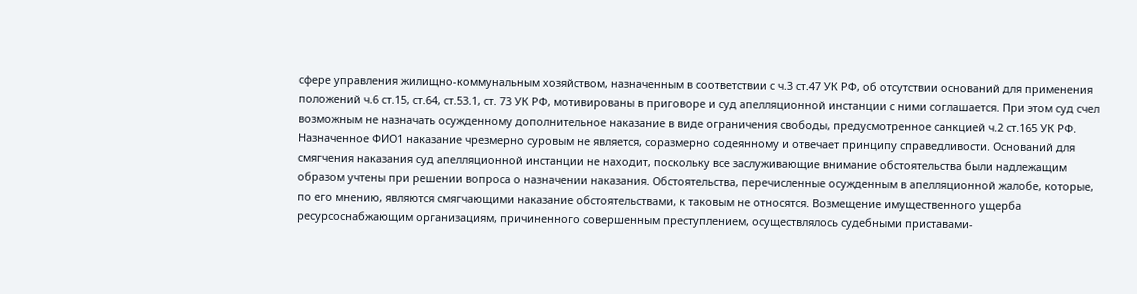сфере управления жилищно-коммунальным хозяйством, назначенным в соответствии с ч.3 ст.47 УК РФ, об отсутствии оснований для применения положений ч.6 ст.15, ст.64, ст.53.1, ст. 73 УК РФ, мотивированы в приговоре и суд апелляционной инстанции с ними соглашается. При этом суд счел возможным не назначать осужденному дополнительное наказание в виде ограничения свободы, предусмотренное санкцией ч.2 ст.165 УК РФ. Назначенное ФИО1 наказание чрезмерно суровым не является, соразмерно содеянному и отвечает принципу справедливости. Оснований для смягчения наказания суд апелляционной инстанции не находит, поскольку все заслуживающие внимание обстоятельства были надлежащим образом учтены при решении вопроса о назначении наказания. Обстоятельства, перечисленные осужденным в апелляционной жалобе, которые, по его мнению, являются смягчающими наказание обстоятельствами, к таковым не относятся. Возмещение имущественного ущерба ресурсоснабжающим организациям, причиненного совершенным преступлением, осуществлялось судебными приставами-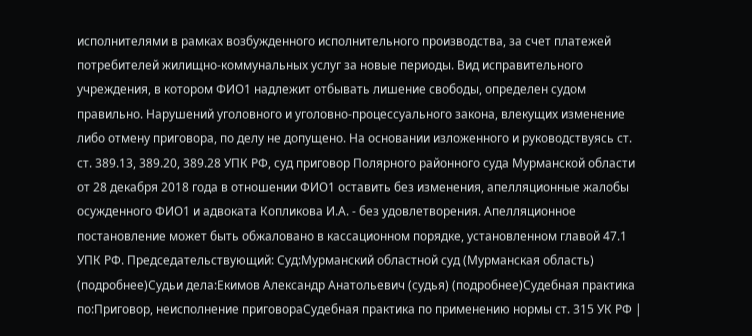исполнителями в рамках возбужденного исполнительного производства, за счет платежей потребителей жилищно-коммунальных услуг за новые периоды. Вид исправительного учреждения, в котором ФИО1 надлежит отбывать лишение свободы, определен судом правильно. Нарушений уголовного и уголовно-процессуального закона, влекущих изменение либо отмену приговора, по делу не допущено. На основании изложенного и руководствуясь ст. ст. 389.13, 389.20, 389.28 УПК РФ, суд приговор Полярного районного суда Мурманской области от 28 декабря 2018 года в отношении ФИО1 оставить без изменения, апелляционные жалобы осужденного ФИО1 и адвоката Копликова И.А. - без удовлетворения. Апелляционное постановление может быть обжаловано в кассационном порядке, установленном главой 47.1 УПК РФ. Председательствующий: Суд:Мурманский областной суд (Мурманская область) (подробнее)Судьи дела:Екимов Александр Анатольевич (судья) (подробнее)Судебная практика по:Приговор, неисполнение приговораСудебная практика по применению нормы ст. 315 УК РФ |